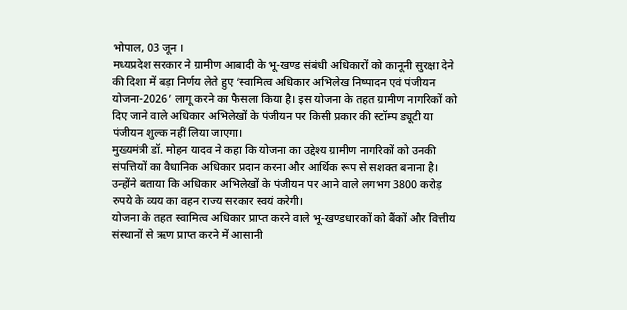भोपाल, 03 जून ।
मध्यप्रदेश सरकार ने ग्रामीण आबादी के भू-खण्ड संबंधी अधिकारों को कानूनी सुरक्षा देने की दिशा में बड़ा निर्णय लेते हुए ‘स्वामित्व अधिकार अभिलेख निष्पादन एवं पंजीयन योजना-2026’ लागू करने का फैसला किया है। इस योजना के तहत ग्रामीण नागरिकों को दिए जाने वाले अधिकार अभिलेखों के पंजीयन पर किसी प्रकार की स्टॉम्प ड्यूटी या पंजीयन शुल्क नहीं लिया जाएगा।
मुख्यमंत्री डॉ. मोहन यादव ने कहा कि योजना का उद्देश्य ग्रामीण नागरिकों को उनकी संपत्तियों का वैधानिक अधिकार प्रदान करना और आर्थिक रूप से सशक्त बनाना है। उन्होंने बताया कि अधिकार अभिलेखों के पंजीयन पर आने वाले लगभग 3800 करोड़ रुपये के व्यय का वहन राज्य सरकार स्वयं करेगी।
योजना के तहत स्वामित्व अधिकार प्राप्त करने वाले भू-खण्डधारकों को बैंकों और वित्तीय संस्थानों से ऋण प्राप्त करने में आसानी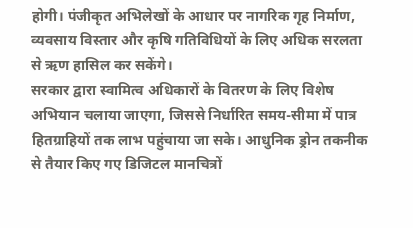होगी। पंजीकृत अभिलेखों के आधार पर नागरिक गृह निर्माण, व्यवसाय विस्तार और कृषि गतिविधियों के लिए अधिक सरलता से ऋण हासिल कर सकेंगे।
सरकार द्वारा स्वामित्व अधिकारों के वितरण के लिए विशेष अभियान चलाया जाएगा, जिससे निर्धारित समय-सीमा में पात्र हितग्राहियों तक लाभ पहुंचाया जा सके। आधुनिक ड्रोन तकनीक से तैयार किए गए डिजिटल मानचित्रों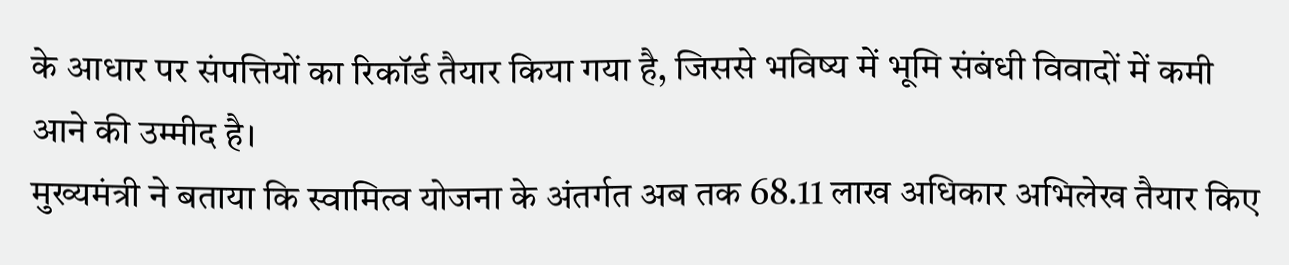के आधार पर संपत्तियों का रिकॉर्ड तैयार किया गया है, जिससे भविष्य में भूमि संबंधी विवादों में कमी आने की उम्मीद है।
मुख्यमंत्री ने बताया कि स्वामित्व योजना के अंतर्गत अब तक 68.11 लाख अधिकार अभिलेख तैयार किए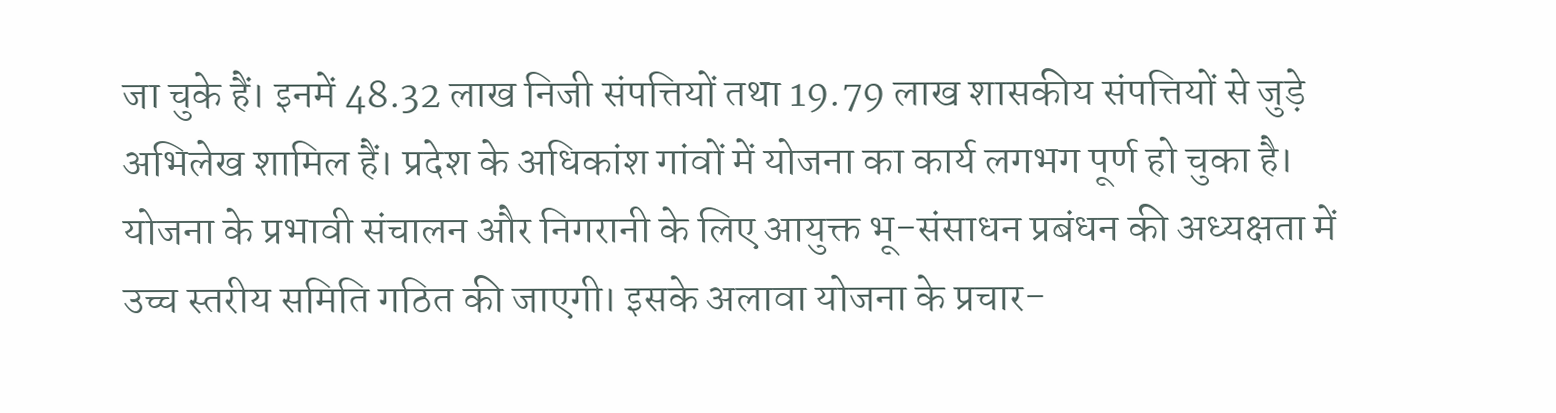जा चुके हैं। इनमें 48.32 लाख निजी संपत्तियों तथा 19.79 लाख शासकीय संपत्तियों से जुड़े अभिलेख शामिल हैं। प्रदेश के अधिकांश गांवों में योजना का कार्य लगभग पूर्ण हो चुका है।
योजना के प्रभावी संचालन और निगरानी के लिए आयुक्त भू-संसाधन प्रबंधन की अध्यक्षता में उच्च स्तरीय समिति गठित की जाएगी। इसके अलावा योजना के प्रचार-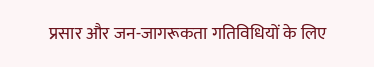प्रसार और जन-जागरूकता गतिविधियों के लिए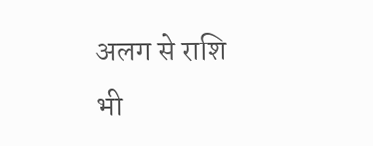अलग से राशि भी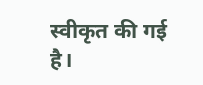स्वीकृत की गई है।